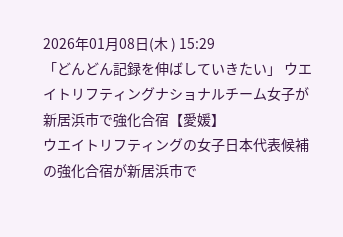2026年01月08日(木 ) 15:29
「どんどん記録を伸ばしていきたい」 ウエイトリフティングナショナルチーム女子が新居浜市で強化合宿【愛媛】
ウエイトリフティングの女子日本代表候補の強化合宿が新居浜市で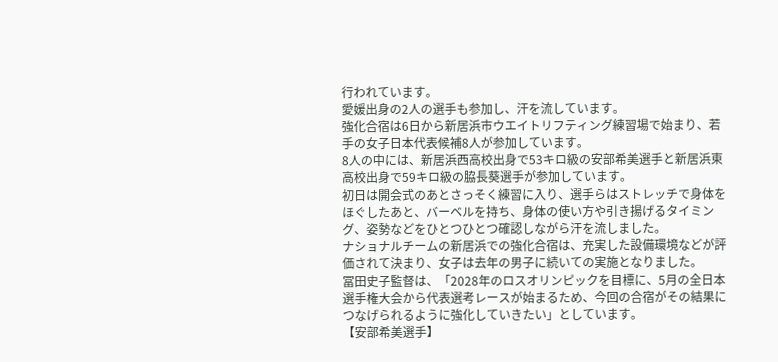行われています。
愛媛出身の2人の選手も参加し、汗を流しています。
強化合宿は6日から新居浜市ウエイトリフティング練習場で始まり、若手の女子日本代表候補8人が参加しています。
8人の中には、新居浜西高校出身で53キロ級の安部希美選手と新居浜東高校出身で59キロ級の脇長葵選手が参加しています。
初日は開会式のあとさっそく練習に入り、選手らはストレッチで身体をほぐしたあと、バーベルを持ち、身体の使い方や引き揚げるタイミング、姿勢などをひとつひとつ確認しながら汗を流しました。
ナショナルチームの新居浜での強化合宿は、充実した設備環境などが評価されて決まり、女子は去年の男子に続いての実施となりました。
冨田史子監督は、「2028年のロスオリンピックを目標に、5月の全日本選手権大会から代表選考レースが始まるため、今回の合宿がその結果につなげられるように強化していきたい」としています。
【安部希美選手】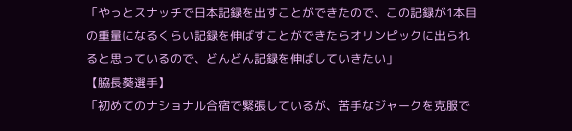「やっとスナッチで日本記録を出すことができたので、この記録が1本目の重量になるくらい記録を伸ばすことができたらオリンピックに出られると思っているので、どんどん記録を伸ばしていきたい」
【脇長葵選手】
「初めてのナショナル合宿で緊張しているが、苦手なジャークを克服で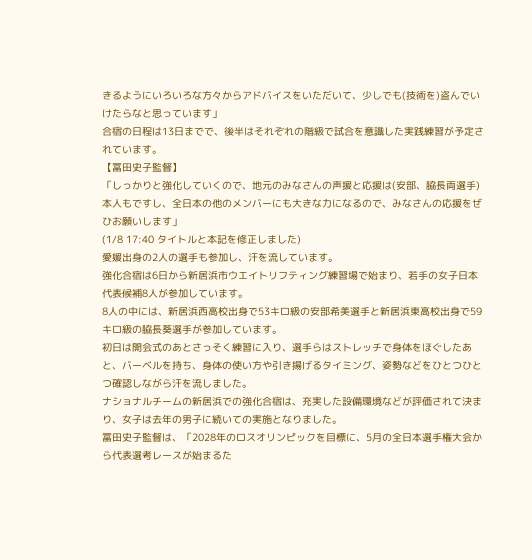きるようにいろいろな方々からアドバイスをいただいて、少しでも(技術を)盗んでいけたらなと思っています」
合宿の日程は13日までで、後半はそれぞれの階級で試合を意識した実践練習が予定されています。
【冨田史子監督】
「しっかりと強化していくので、地元のみなさんの声援と応援は(安部、脇長両選手)本人もですし、全日本の他のメンバーにも大きな力になるので、みなさんの応援をぜひお願いします」
(1/8 17:40 タイトルと本記を修正しました)
愛媛出身の2人の選手も参加し、汗を流しています。
強化合宿は6日から新居浜市ウエイトリフティング練習場で始まり、若手の女子日本代表候補8人が参加しています。
8人の中には、新居浜西高校出身で53キロ級の安部希美選手と新居浜東高校出身で59キロ級の脇長葵選手が参加しています。
初日は開会式のあとさっそく練習に入り、選手らはストレッチで身体をほぐしたあと、バーベルを持ち、身体の使い方や引き揚げるタイミング、姿勢などをひとつひとつ確認しながら汗を流しました。
ナショナルチームの新居浜での強化合宿は、充実した設備環境などが評価されて決まり、女子は去年の男子に続いての実施となりました。
冨田史子監督は、「2028年のロスオリンピックを目標に、5月の全日本選手権大会から代表選考レースが始まるた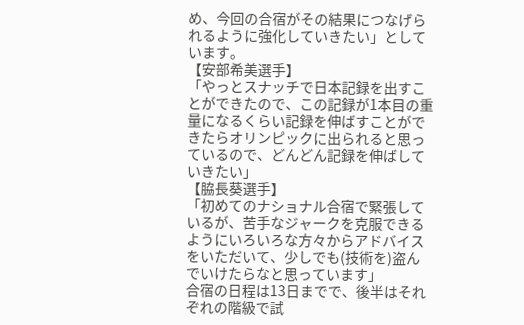め、今回の合宿がその結果につなげられるように強化していきたい」としています。
【安部希美選手】
「やっとスナッチで日本記録を出すことができたので、この記録が1本目の重量になるくらい記録を伸ばすことができたらオリンピックに出られると思っているので、どんどん記録を伸ばしていきたい」
【脇長葵選手】
「初めてのナショナル合宿で緊張しているが、苦手なジャークを克服できるようにいろいろな方々からアドバイスをいただいて、少しでも(技術を)盗んでいけたらなと思っています」
合宿の日程は13日までで、後半はそれぞれの階級で試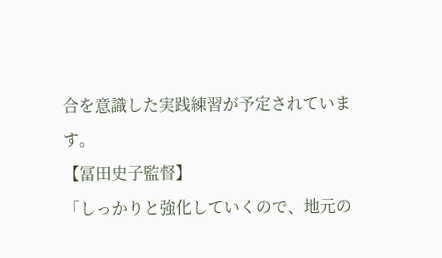合を意識した実践練習が予定されています。
【冨田史子監督】
「しっかりと強化していくので、地元の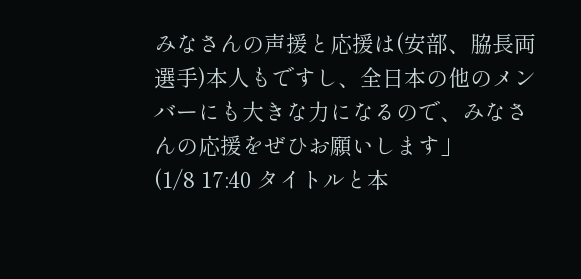みなさんの声援と応援は(安部、脇長両選手)本人もですし、全日本の他のメンバーにも大きな力になるので、みなさんの応援をぜひお願いします」
(1/8 17:40 タイトルと本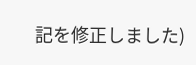記を修正しました)